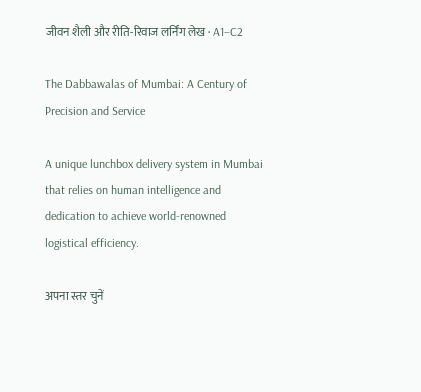जीवन शैली और रीति-रिवाज लर्निंग लेख · A1–C2

The Dabbawalas of Mumbai: A Century of Precision and Service

A unique lunchbox delivery system in Mumbai that relies on human intelligence and dedication to achieve world-renowned logistical efficiency.

अपना स्तर चुनें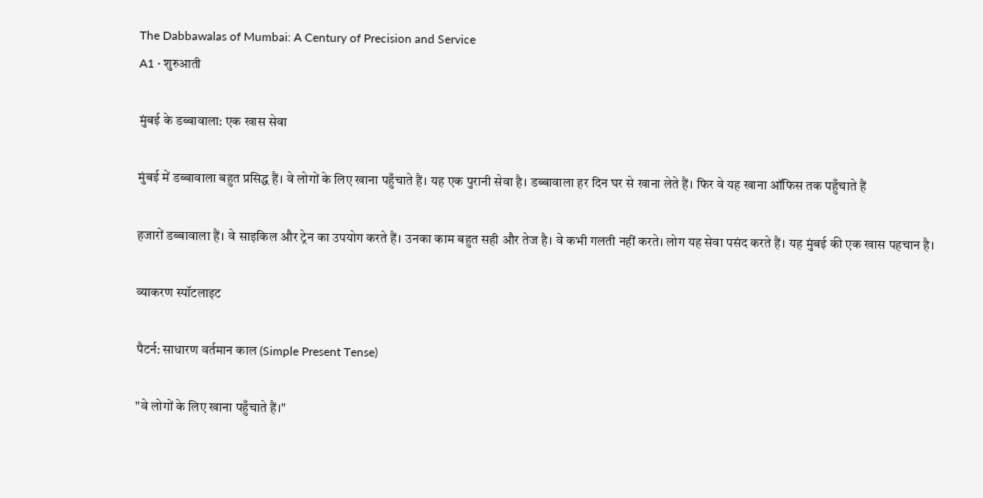The Dabbawalas of Mumbai: A Century of Precision and Service
A1 · शुरुआती

मुंबई के डब्बावाला: एक खास सेवा

मुंबई में डब्बावाला बहुत प्रसिद्ध हैं। वे लोगों के लिए खाना पहुँचाते हैं। यह एक पुरानी सेवा है। डब्बावाला हर दिन घर से खाना लेते हैं। फिर वे यह खाना ऑफिस तक पहुँचाते हैं

हजारों डब्बावाला हैं। वे साइकिल और ट्रेन का उपयोग करते हैं। उनका काम बहुत सही और तेज है। वे कभी गलती नहीं करते। लोग यह सेवा पसंद करते हैं। यह मुंबई की एक खास पहचान है।

व्याकरण स्पॉटलाइट

पैटर्न: साधारण वर्तमान काल (Simple Present Tense)

"वे लोगों के लिए खाना पहुँचाते हैं।"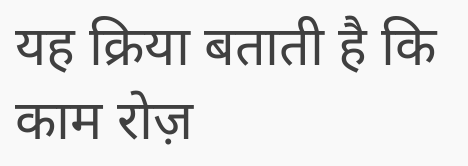यह क्रिया बताती है कि काम रोज़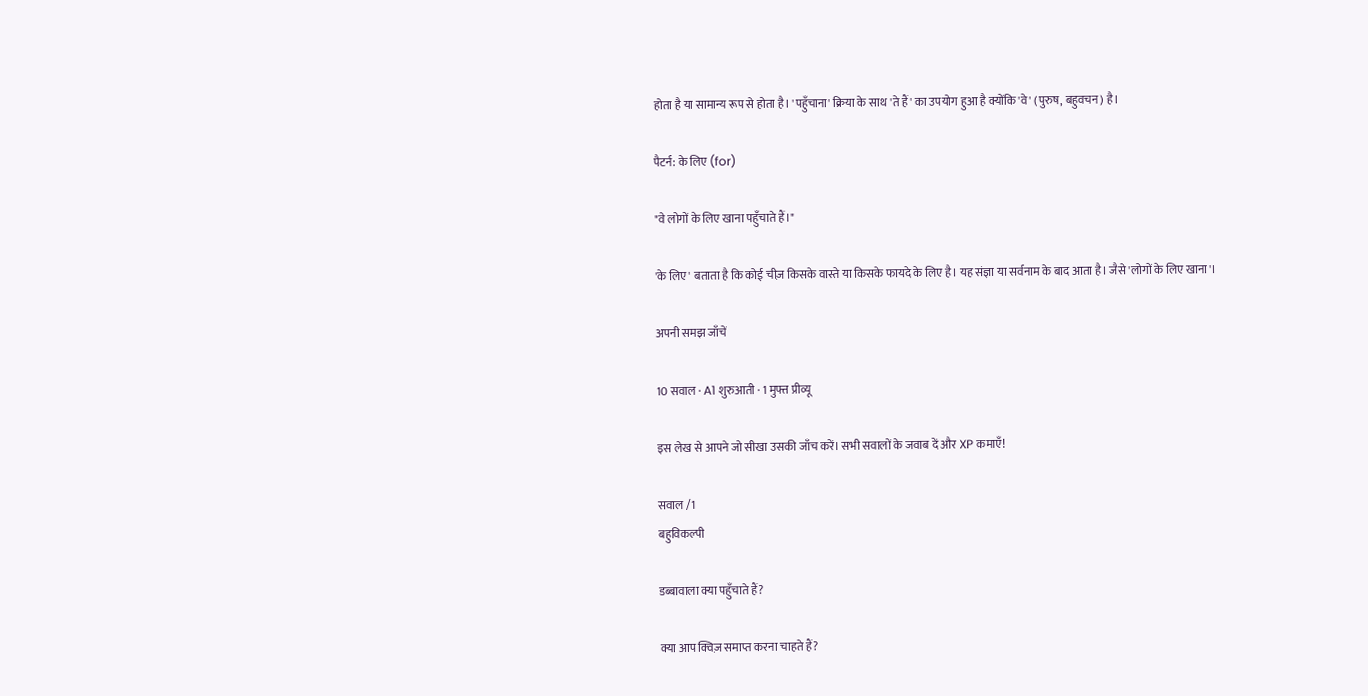होता है या सामान्य रूप से होता है। 'पहुँचाना' क्रिया के साथ 'ते हैं' का उपयोग हुआ है क्योंकि 'वे' (पुरुष, बहुवचन) है।

पैटर्न: के लिए (for)

"वे लोगों के लिए खाना पहुँचाते हैं।"

'के लिए' बताता है कि कोई चीज़ किसके वास्ते या किसके फायदे के लिए है। यह संज्ञा या सर्वनाम के बाद आता है। जैसे 'लोगों के लिए खाना'।

अपनी समझ जाँचें

10 सवाल · A1 शुरुआती · 1 मुफ्त प्रीव्यू

इस लेख से आपने जो सीखा उसकी जाँच करें। सभी सवालों के जवाब दें और XP कमाएँ!

सवाल /1
बहुविकल्पी

डब्बावाला क्या पहुँचाते हैं?

क्या आप क्विज़ समाप्त करना चाहते हैं?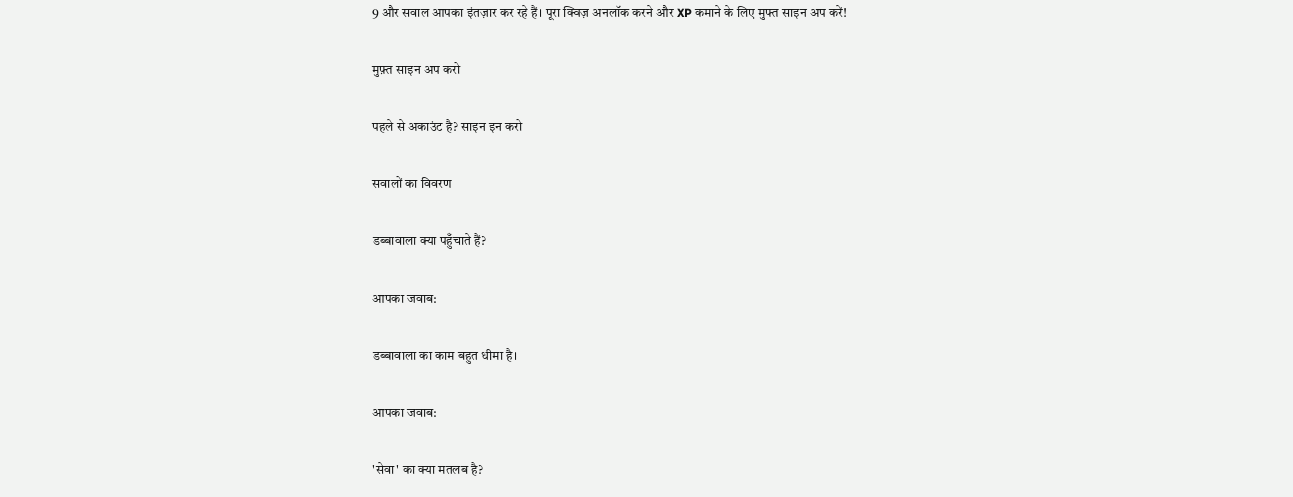9 और सवाल आपका इंतज़ार कर रहे हैं। पूरा क्विज़ अनलॉक करने और XP कमाने के लिए मुफ्त साइन अप करें!

मुफ़्त साइन अप करो

पहले से अकाउंट है? साइन इन करो

सवालों का विवरण

डब्बावाला क्या पहुँचाते हैं?

आपका जवाब:

डब्बावाला का काम बहुत धीमा है।

आपका जवाब:

'सेवा' का क्या मतलब है?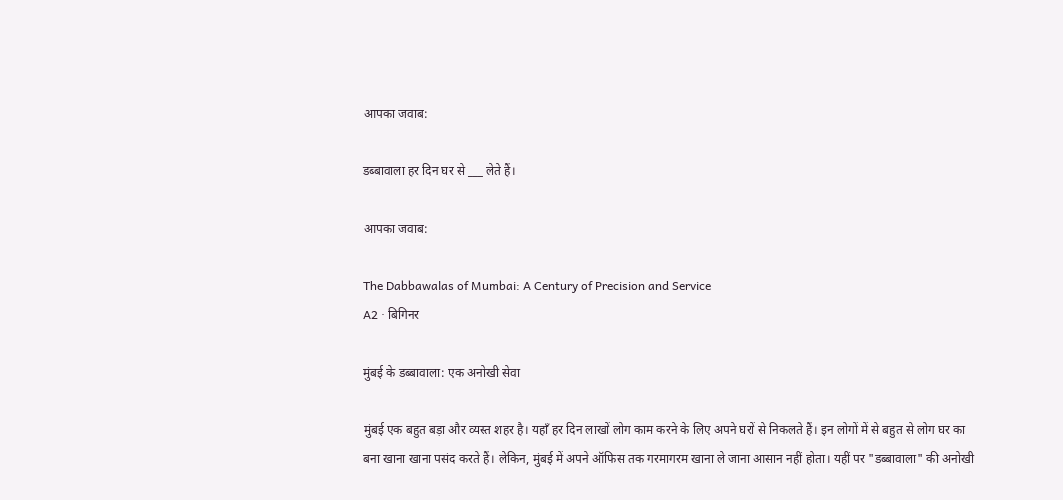आपका जवाब:

डब्बावाला हर दिन घर से ___ लेते हैं।

आपका जवाब:

The Dabbawalas of Mumbai: A Century of Precision and Service
A2 · बिगिनर

मुंबई के डब्बावाला: एक अनोखी सेवा

मुंबई एक बहुत बड़ा और व्यस्त शहर है। यहाँ हर दिन लाखों लोग काम करने के लिए अपने घरों से निकलते हैं। इन लोगों में से बहुत से लोग घर का बना खाना खाना पसंद करते हैं। लेकिन, मुंबई में अपने ऑफिस तक गरमागरम खाना ले जाना आसान नहीं होता। यहीं पर "डब्बावाला" की अनोखी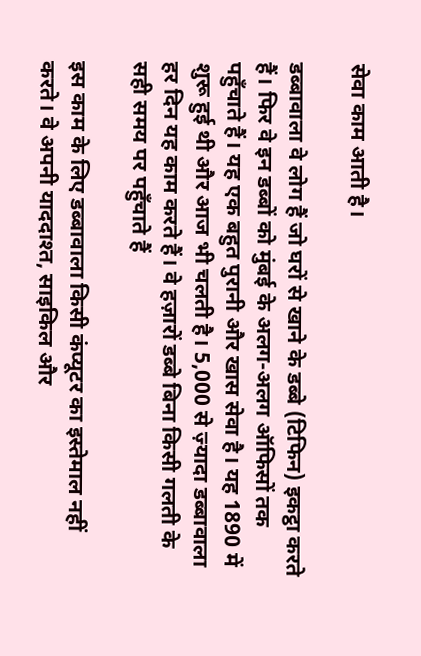सेवा काम आती है।

डब्बावाला वे लोग हैं जो घरों से खाने के डब्बे (टिफिन) इकट्ठा करते हैं। फिर वे इन डब्बों को मुंबई के अलग-अलग ऑफिसों तक पहुँचाते हैं। यह एक बहुत पुरानी और खास सेवा है। यह 1890 में शुरू हुई थी और आज भी चलती है। 5,000 से ज़्यादा डब्बावाला हर दिन यह काम करते हैं। वे हज़ारों डब्बे बिना किसी गलती के सही समय पर पहुँचाते हैं

इस काम के लिए डब्बावाला किसी कंप्यूटर का इस्तेमाल नहीं करते। वे अपनी याददाश्त, साइकिल और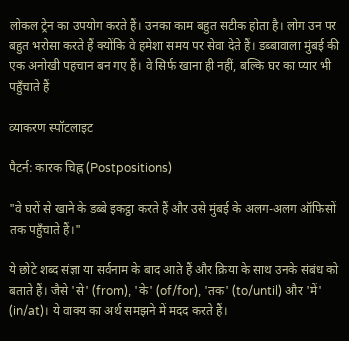लोकल ट्रेन का उपयोग करते हैं। उनका काम बहुत सटीक होता है। लोग उन पर बहुत भरोसा करते हैं क्योंकि वे हमेशा समय पर सेवा देते हैं। डब्बावाला मुंबई की एक अनोखी पहचान बन गए हैं। वे सिर्फ खाना ही नहीं, बल्कि घर का प्यार भी पहुँचाते हैं

व्याकरण स्पॉटलाइट

पैटर्न: कारक चिह्न (Postpositions)

"वे घरों से खाने के डब्बे इकट्ठा करते हैं और उसे मुंबई के अलग-अलग ऑफिसों तक पहुँचाते हैं।"

ये छोटे शब्द संज्ञा या सर्वनाम के बाद आते हैं और क्रिया के साथ उनके संबंध को बताते हैं। जैसे 'से' (from), 'के' (of/for), 'तक' (to/until) और 'में' (in/at)। ये वाक्य का अर्थ समझने में मदद करते हैं।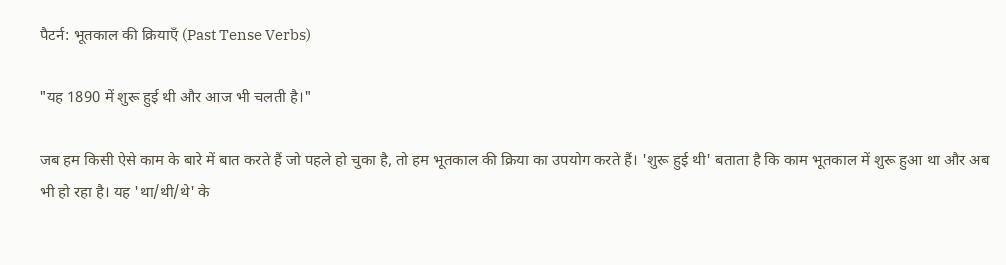पैटर्न: भूतकाल की क्रियाएँ (Past Tense Verbs)

"यह 1890 में शुरू हुई थी और आज भी चलती है।"

जब हम किसी ऐसे काम के बारे में बात करते हैं जो पहले हो चुका है, तो हम भूतकाल की क्रिया का उपयोग करते हैं। 'शुरू हुई थी' बताता है कि काम भूतकाल में शुरू हुआ था और अब भी हो रहा है। यह 'था/थी/थे' के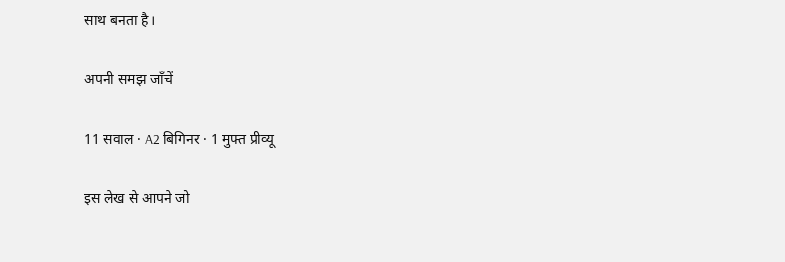साथ बनता है।

अपनी समझ जाँचें

11 सवाल · A2 बिगिनर · 1 मुफ्त प्रीव्यू

इस लेख से आपने जो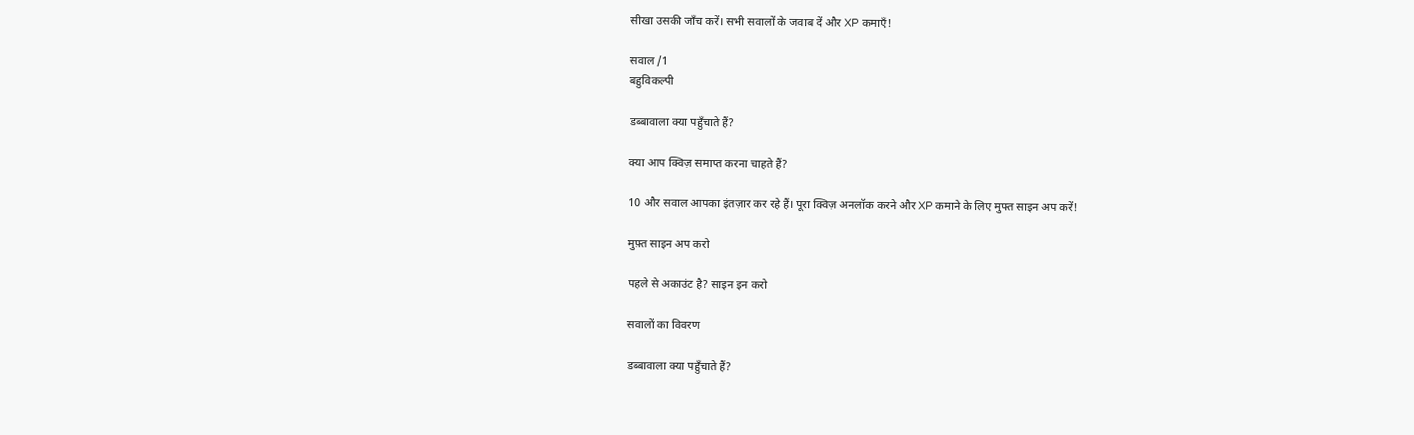सीखा उसकी जाँच करें। सभी सवालों के जवाब दें और XP कमाएँ!

सवाल /1
बहुविकल्पी

डब्बावाला क्या पहुँचाते हैं?

क्या आप क्विज़ समाप्त करना चाहते हैं?

10 और सवाल आपका इंतज़ार कर रहे हैं। पूरा क्विज़ अनलॉक करने और XP कमाने के लिए मुफ्त साइन अप करें!

मुफ़्त साइन अप करो

पहले से अकाउंट है? साइन इन करो

सवालों का विवरण

डब्बावाला क्या पहुँचाते हैं?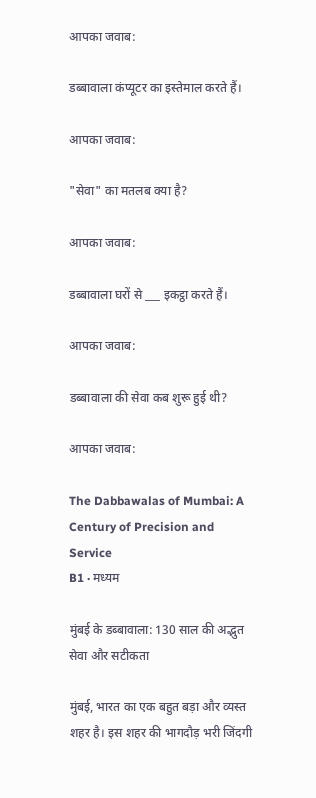आपका जवाब:

डब्बावाला कंप्यूटर का इस्तेमाल करते हैं।

आपका जवाब:

"सेवा" का मतलब क्या है?

आपका जवाब:

डब्बावाला घरों से ___ इकट्ठा करते हैं।

आपका जवाब:

डब्बावाला की सेवा कब शुरू हुई थी?

आपका जवाब:

The Dabbawalas of Mumbai: A Century of Precision and Service
B1 · मध्यम

मुंबई के डब्बावाला: 130 साल की अद्भुत सेवा और सटीकता

मुंबई, भारत का एक बहुत बड़ा और व्यस्त शहर है। इस शहर की भागदौड़ भरी जिंदगी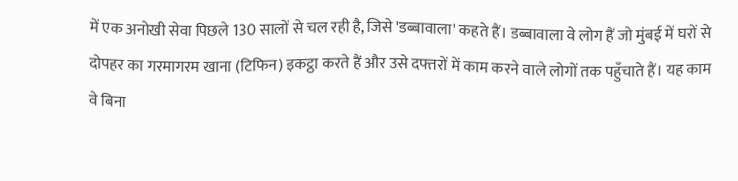में एक अनोखी सेवा पिछले 130 सालों से चल रही है, जिसे 'डब्बावाला' कहते हैं। डब्बावाला वे लोग हैं जो मुंबई में घरों से दोपहर का गरमागरम खाना (टिफिन) इकट्ठा करते हैं और उसे दफ्तरों में काम करने वाले लोगों तक पहुँचाते हैं। यह काम वे बिना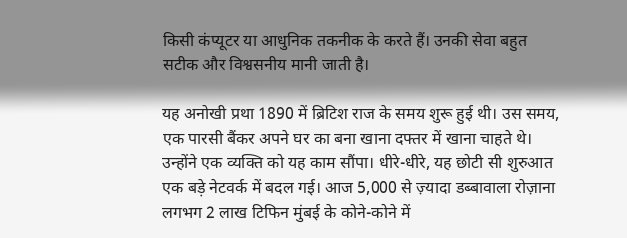किसी कंप्यूटर या आधुनिक तकनीक के करते हैं। उनकी सेवा बहुत सटीक और विश्वसनीय मानी जाती है।

यह अनोखी प्रथा 1890 में ब्रिटिश राज के समय शुरू हुई थी। उस समय, एक पारसी बैंकर अपने घर का बना खाना दफ्तर में खाना चाहते थे। उन्होंने एक व्यक्ति को यह काम सौंपा। धीरे-धीरे, यह छोटी सी शुरुआत एक बड़े नेटवर्क में बदल गई। आज 5,000 से ज़्यादा डब्बावाला रोज़ाना लगभग 2 लाख टिफिन मुंबई के कोने-कोने में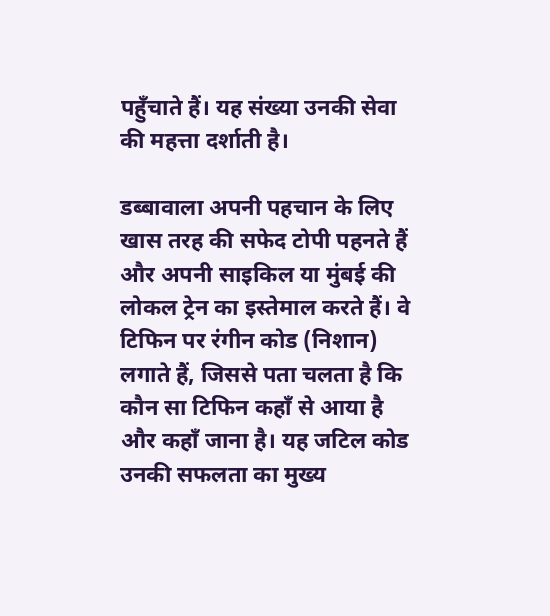पहुँचाते हैं। यह संख्या उनकी सेवा की महत्ता दर्शाती है।

डब्बावाला अपनी पहचान के लिए खास तरह की सफेद टोपी पहनते हैं और अपनी साइकिल या मुंबई की लोकल ट्रेन का इस्तेमाल करते हैं। वे टिफिन पर रंगीन कोड (निशान) लगाते हैं, जिससे पता चलता है कि कौन सा टिफिन कहाँ से आया है और कहाँ जाना है। यह जटिल कोड उनकी सफलता का मुख्य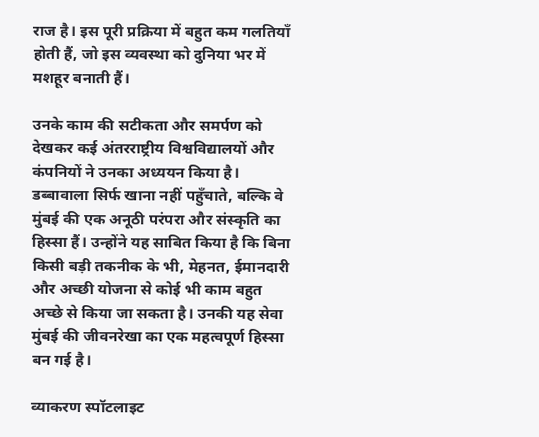राज है। इस पूरी प्रक्रिया में बहुत कम गलतियाँ होती हैं, जो इस व्यवस्था को दुनिया भर में मशहूर बनाती हैं।

उनके काम की सटीकता और समर्पण को देखकर कई अंतरराष्ट्रीय विश्वविद्यालयों और कंपनियों ने उनका अध्ययन किया है। डब्बावाला सिर्फ खाना नहीं पहुँचाते, बल्कि वे मुंबई की एक अनूठी परंपरा और संस्कृति का हिस्सा हैं। उन्होंने यह साबित किया है कि बिना किसी बड़ी तकनीक के भी, मेहनत, ईमानदारी और अच्छी योजना से कोई भी काम बहुत अच्छे से किया जा सकता है। उनकी यह सेवा मुंबई की जीवनरेखा का एक महत्वपूर्ण हिस्सा बन गई है।

व्याकरण स्पॉटलाइट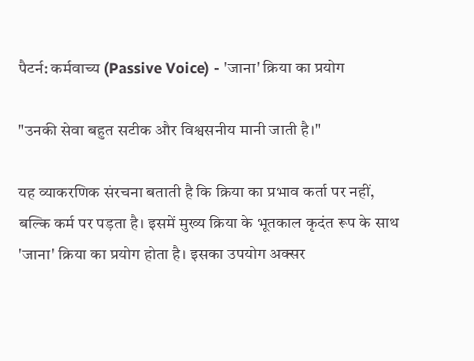पैटर्न: कर्मवाच्य (Passive Voice) - 'जाना' क्रिया का प्रयोग

"उनकी सेवा बहुत सटीक और विश्वसनीय मानी जाती है।"

यह व्याकरणिक संरचना बताती है कि क्रिया का प्रभाव कर्ता पर नहीं, बल्कि कर्म पर पड़ता है। इसमें मुख्य क्रिया के भूतकाल कृदंत रूप के साथ 'जाना' क्रिया का प्रयोग होता है। इसका उपयोग अक्सर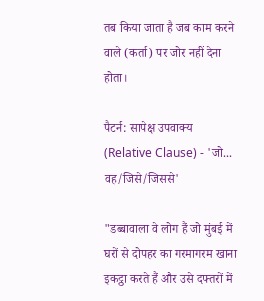तब किया जाता है जब काम करने वाले (कर्ता) पर जोर नहीं देना होता।

पैटर्न: सापेक्ष उपवाक्य (Relative Clause) - 'जो... वह/जिसे/जिससे'

"डब्बावाला वे लोग हैं जो मुंबई में घरों से दोपहर का गरमागरम खाना इकट्ठा करते हैं और उसे दफ्तरों में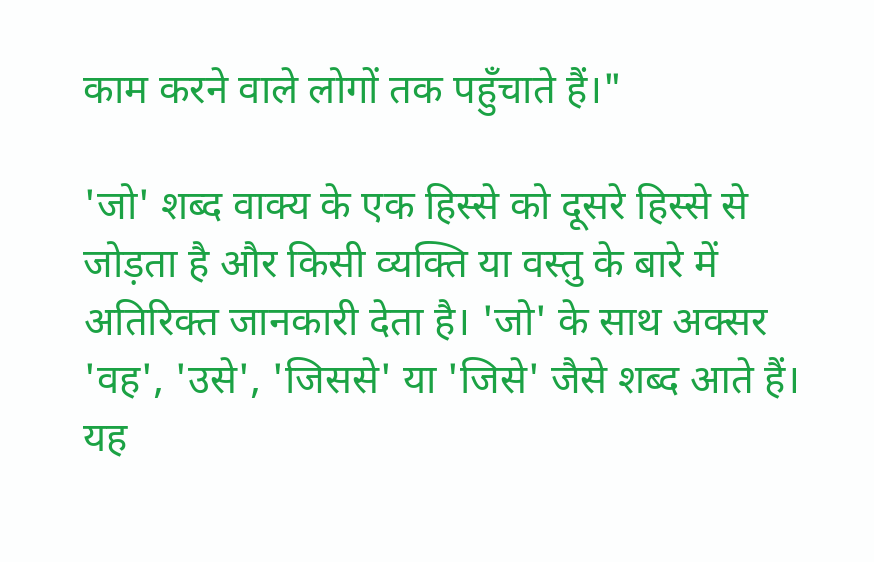काम करने वाले लोगों तक पहुँचाते हैं।"

'जो' शब्द वाक्य के एक हिस्से को दूसरे हिस्से से जोड़ता है और किसी व्यक्ति या वस्तु के बारे में अतिरिक्त जानकारी देता है। 'जो' के साथ अक्सर 'वह', 'उसे', 'जिससे' या 'जिसे' जैसे शब्द आते हैं। यह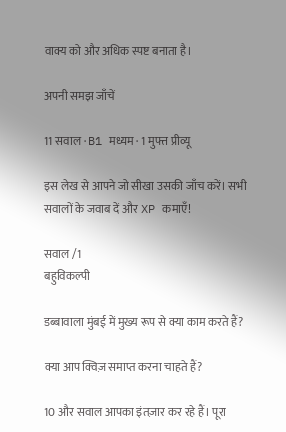वाक्य को और अधिक स्पष्ट बनाता है।

अपनी समझ जाँचें

11 सवाल · B1 मध्यम · 1 मुफ्त प्रीव्यू

इस लेख से आपने जो सीखा उसकी जाँच करें। सभी सवालों के जवाब दें और XP कमाएँ!

सवाल /1
बहुविकल्पी

डब्बावाला मुंबई में मुख्य रूप से क्या काम करते हैं?

क्या आप क्विज़ समाप्त करना चाहते हैं?

10 और सवाल आपका इंतज़ार कर रहे हैं। पूरा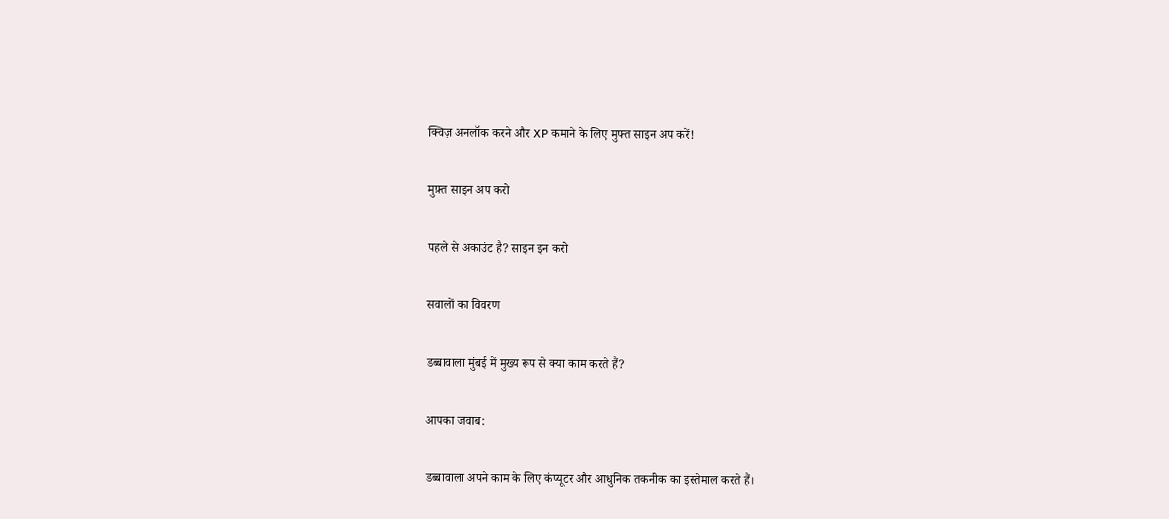क्विज़ अनलॉक करने और XP कमाने के लिए मुफ्त साइन अप करें!

मुफ़्त साइन अप करो

पहले से अकाउंट है? साइन इन करो

सवालों का विवरण

डब्बावाला मुंबई में मुख्य रूप से क्या काम करते हैं?

आपका जवाब:

डब्बावाला अपने काम के लिए कंप्यूटर और आधुनिक तकनीक का इस्तेमाल करते हैं।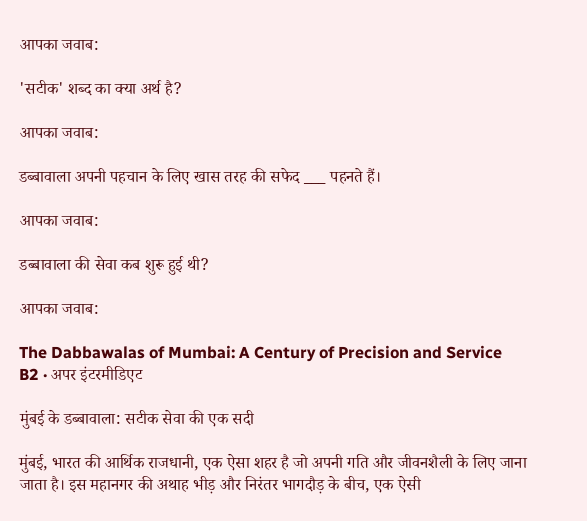आपका जवाब:

'सटीक' शब्द का क्या अर्थ है?

आपका जवाब:

डब्बावाला अपनी पहचान के लिए खास तरह की सफेद ___ पहनते हैं।

आपका जवाब:

डब्बावाला की सेवा कब शुरू हुई थी?

आपका जवाब:

The Dabbawalas of Mumbai: A Century of Precision and Service
B2 · अपर इंटरमीडिएट

मुंबई के डब्बावाला: सटीक सेवा की एक सदी

मुंबई, भारत की आर्थिक राजधानी, एक ऐसा शहर है जो अपनी गति और जीवनशैली के लिए जाना जाता है। इस महानगर की अथाह भीड़ और निरंतर भागदौड़ के बीच, एक ऐसी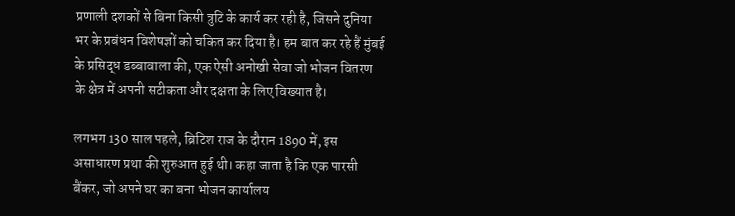प्रणाली दशकों से बिना किसी त्रुटि के कार्य कर रही है, जिसने दुनिया भर के प्रबंधन विशेषज्ञों को चकित कर दिया है। हम बात कर रहे हैं मुंबई के प्रसिद्ध डब्बावाला की, एक ऐसी अनोखी सेवा जो भोजन वितरण के क्षेत्र में अपनी सटीकता और दक्षता के लिए विख्यात है।

लगभग 130 साल पहले, ब्रिटिश राज के दौरान 1890 में, इस असाधारण प्रथा की शुरुआत हुई थी। कहा जाता है कि एक पारसी बैंकर, जो अपने घर का बना भोजन कार्यालय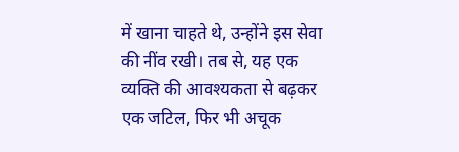में खाना चाहते थे, उन्होंने इस सेवा की नींव रखी। तब से, यह एक व्यक्ति की आवश्यकता से बढ़कर एक जटिल, फिर भी अचूक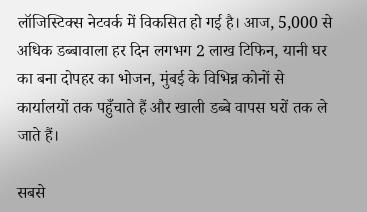लॉजिस्टिक्स नेटवर्क में विकसित हो गई है। आज, 5,000 से अधिक डब्बावाला हर दिन लगभग 2 लाख टिफिन, यानी घर का बना दोपहर का भोजन, मुंबई के विभिन्न कोनों से कार्यालयों तक पहुँचाते हैं और खाली डब्बे वापस घरों तक ले जाते हैं।

सबसे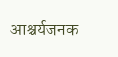आश्चर्यजनक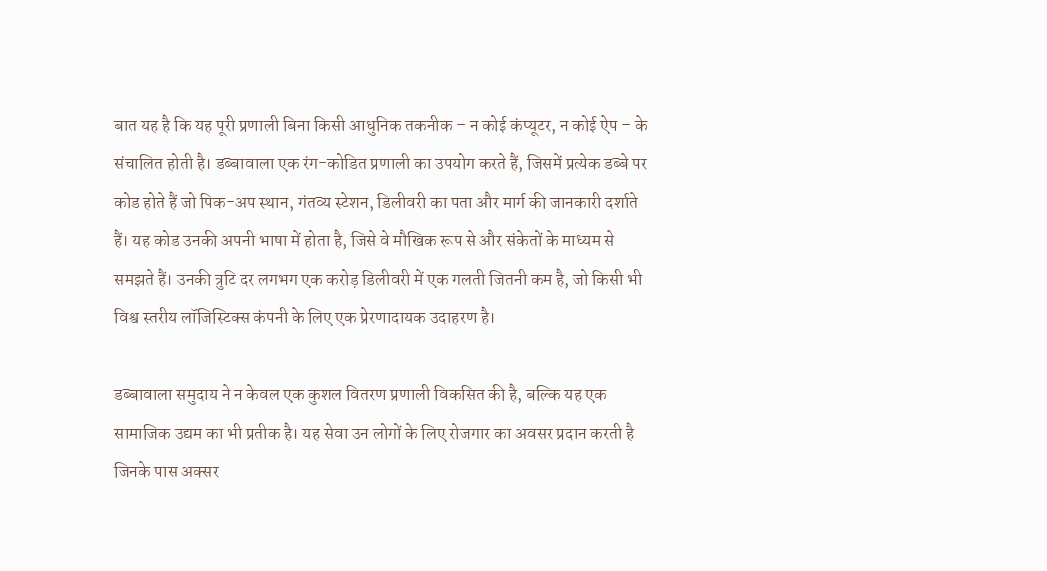बात यह है कि यह पूरी प्रणाली बिना किसी आधुनिक तकनीक – न कोई कंप्यूटर, न कोई ऐप – के संचालित होती है। डब्बावाला एक रंग-कोडित प्रणाली का उपयोग करते हैं, जिसमें प्रत्येक डब्बे पर कोड होते हैं जो पिक-अप स्थान, गंतव्य स्टेशन, डिलीवरी का पता और मार्ग की जानकारी दर्शाते हैं। यह कोड उनकी अपनी भाषा में होता है, जिसे वे मौखिक रूप से और संकेतों के माध्यम से समझते हैं। उनकी त्रुटि दर लगभग एक करोड़ डिलीवरी में एक गलती जितनी कम है, जो किसी भी विश्व स्तरीय लॉजिस्टिक्स कंपनी के लिए एक प्रेरणादायक उदाहरण है।

डब्बावाला समुदाय ने न केवल एक कुशल वितरण प्रणाली विकसित की है, बल्कि यह एक सामाजिक उद्यम का भी प्रतीक है। यह सेवा उन लोगों के लिए रोजगार का अवसर प्रदान करती है जिनके पास अक्सर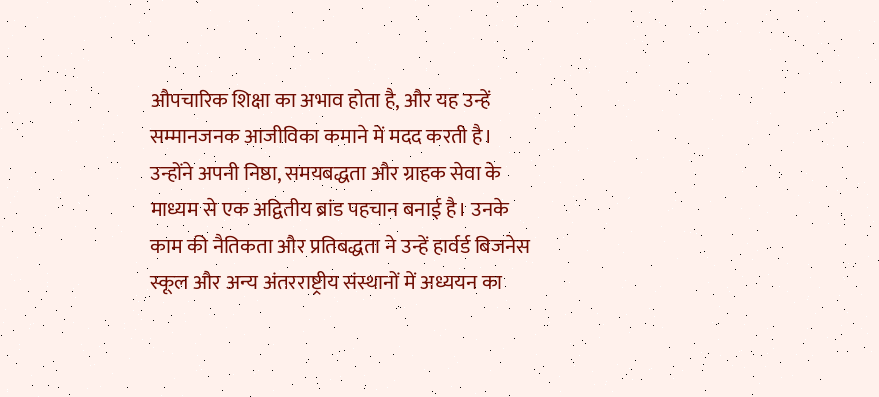औपचारिक शिक्षा का अभाव होता है, और यह उन्हें सम्मानजनक आजीविका कमाने में मदद करती है। उन्होंने अपनी निष्ठा, समयबद्धता और ग्राहक सेवा के माध्यम से एक अद्वितीय ब्रांड पहचान बनाई है। उनके काम की नैतिकता और प्रतिबद्धता ने उन्हें हार्वर्ड बिजनेस स्कूल और अन्य अंतरराष्ट्रीय संस्थानों में अध्ययन का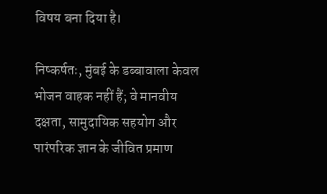विषय बना दिया है।

निष्कर्षतः, मुंबई के डब्बावाला केवल भोजन वाहक नहीं हैं; वे मानवीय दक्षता, सामुदायिक सहयोग और पारंपरिक ज्ञान के जीवित प्रमाण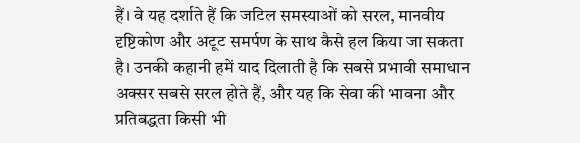हैं। वे यह दर्शाते हैं कि जटिल समस्याओं को सरल, मानवीय दृष्टिकोण और अटूट समर्पण के साथ कैसे हल किया जा सकता है। उनकी कहानी हमें याद दिलाती है कि सबसे प्रभावी समाधान अक्सर सबसे सरल होते हैं, और यह कि सेवा की भावना और प्रतिबद्धता किसी भी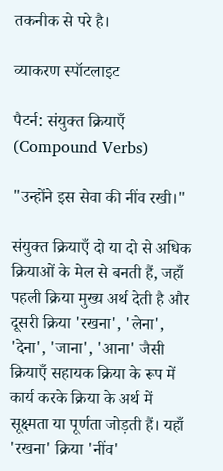तकनीक से परे है।

व्याकरण स्पॉटलाइट

पैटर्न: संयुक्त क्रियाएँ (Compound Verbs)

"उन्होंने इस सेवा की नींव रखी।"

संयुक्त क्रियाएँ दो या दो से अधिक क्रियाओं के मेल से बनती हैं, जहाँ पहली क्रिया मुख्य अर्थ देती है और दूसरी क्रिया 'रखना', 'लेना', 'देना', 'जाना', 'आना' जैसी क्रियाएँ सहायक क्रिया के रूप में कार्य करके क्रिया के अर्थ में सूक्ष्मता या पूर्णता जोड़ती हैं। यहाँ 'रखना' क्रिया 'नींव'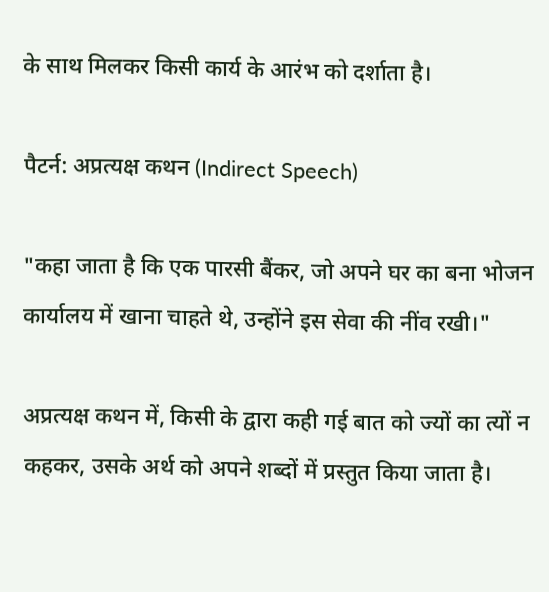के साथ मिलकर किसी कार्य के आरंभ को दर्शाता है।

पैटर्न: अप्रत्यक्ष कथन (Indirect Speech)

"कहा जाता है कि एक पारसी बैंकर, जो अपने घर का बना भोजन कार्यालय में खाना चाहते थे, उन्होंने इस सेवा की नींव रखी।"

अप्रत्यक्ष कथन में, किसी के द्वारा कही गई बात को ज्यों का त्यों न कहकर, उसके अर्थ को अपने शब्दों में प्रस्तुत किया जाता है।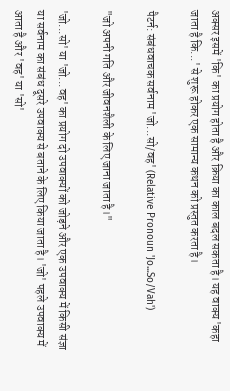अक्सर इसमें 'कि' का प्रयोग होता है और क्रिया का काल बदल सकता है। यह वाक्य 'कहा जाता है कि...' से शुरू होकर एक सामान्य कथन को प्रस्तुत करता है।

पैटर्न: संबंधवाचक सर्वनाम 'जो...सो/वह' (Relative Pronoun 'Jo...So/Vah')

"जो अपनी गति और जीवनशैली के लिए जाना जाता है।"

'जो...सो' या 'जो...वह' का प्रयोग दो उपवाक्यों को जोड़ने और एक उपवाक्य में किसी संज्ञा या सर्वनाम का संबंध दूसरे उपवाक्य से बताने के लिए किया जाता है। 'जो' पहले उपवाक्य में आता है और 'वह' या 'सो'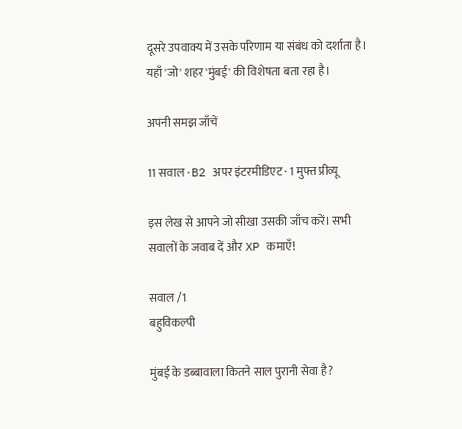दूसरे उपवाक्य में उसके परिणाम या संबंध को दर्शाता है। यहाँ 'जो' शहर 'मुंबई' की विशेषता बता रहा है।

अपनी समझ जाँचें

11 सवाल · B2 अपर इंटरमीडिएट · 1 मुफ्त प्रीव्यू

इस लेख से आपने जो सीखा उसकी जाँच करें। सभी सवालों के जवाब दें और XP कमाएँ!

सवाल /1
बहुविकल्पी

मुंबई के डब्बावाला कितने साल पुरानी सेवा है?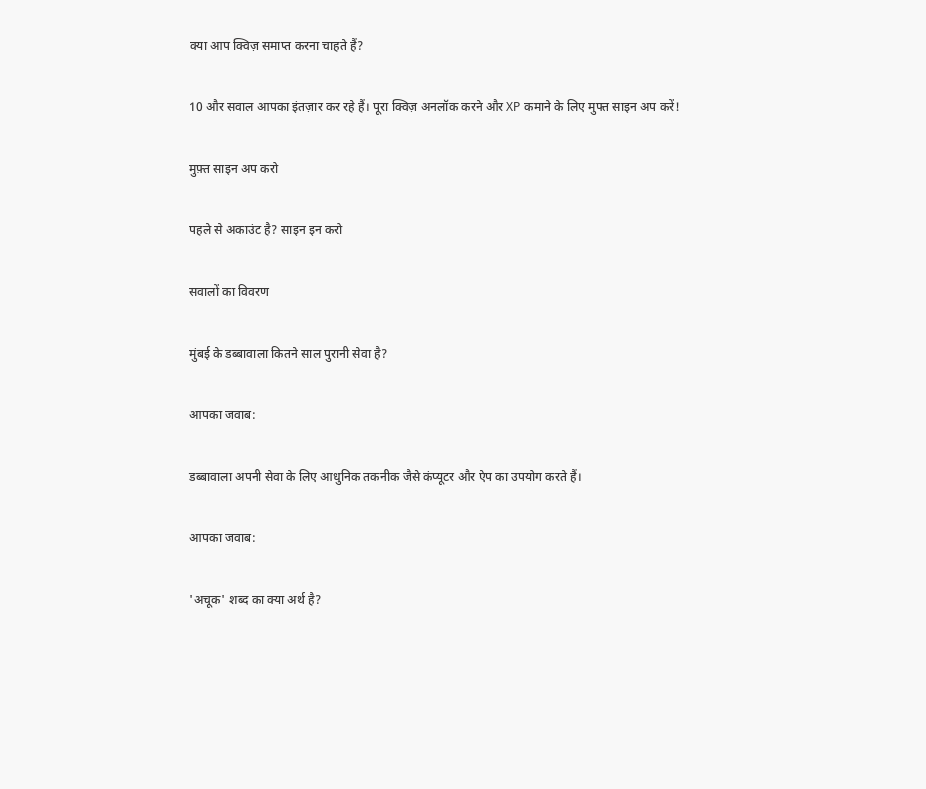क्या आप क्विज़ समाप्त करना चाहते हैं?

10 और सवाल आपका इंतज़ार कर रहे हैं। पूरा क्विज़ अनलॉक करने और XP कमाने के लिए मुफ्त साइन अप करें!

मुफ़्त साइन अप करो

पहले से अकाउंट है? साइन इन करो

सवालों का विवरण

मुंबई के डब्बावाला कितने साल पुरानी सेवा है?

आपका जवाब:

डब्बावाला अपनी सेवा के लिए आधुनिक तकनीक जैसे कंप्यूटर और ऐप का उपयोग करते हैं।

आपका जवाब:

'अचूक' शब्द का क्या अर्थ है?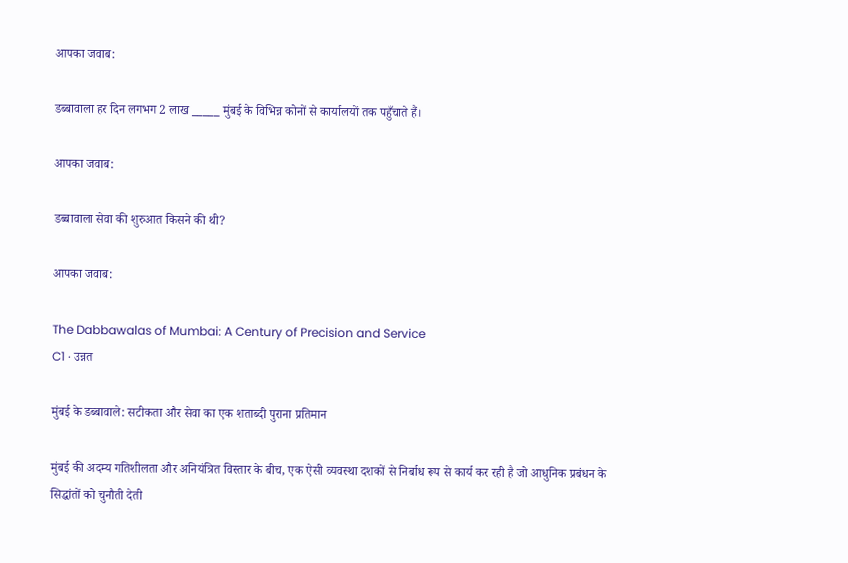आपका जवाब:

डब्बावाला हर दिन लगभग 2 लाख _____ मुंबई के विभिन्न कोनों से कार्यालयों तक पहुँचाते हैं।

आपका जवाब:

डब्बावाला सेवा की शुरुआत किसने की थी?

आपका जवाब:

The Dabbawalas of Mumbai: A Century of Precision and Service
C1 · उन्नत

मुंबई के डब्बावाले: सटीकता और सेवा का एक शताब्दी पुराना प्रतिमान

मुंबई की अदम्य गतिशीलता और अनियंत्रित विस्तार के बीच, एक ऐसी व्यवस्था दशकों से निर्बाध रूप से कार्य कर रही है जो आधुनिक प्रबंधन के सिद्धांतों को चुनौती देती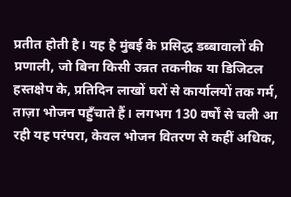प्रतीत होती है। यह है मुंबई के प्रसिद्ध डब्बावालों की प्रणाली, जो बिना किसी उन्नत तकनीक या डिजिटल हस्तक्षेप के, प्रतिदिन लाखों घरों से कार्यालयों तक गर्म, ताज़ा भोजन पहुँचाते हैं। लगभग 130 वर्षों से चली आ रही यह परंपरा, केवल भोजन वितरण से कहीं अधिक,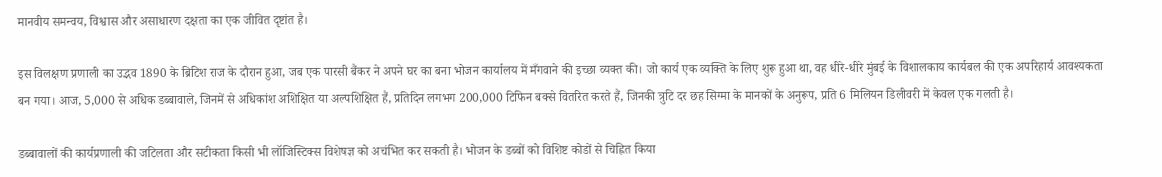मानवीय समन्वय, विश्वास और असाधारण दक्षता का एक जीवित दृष्टांत है।

इस विलक्षण प्रणाली का उद्भव 1890 के ब्रिटिश राज के दौरान हुआ, जब एक पारसी बैंकर ने अपने घर का बना भोजन कार्यालय में मँगवाने की इच्छा व्यक्त की। जो कार्य एक व्यक्ति के लिए शुरू हुआ था, वह धीरे-धीरे मुंबई के विशालकाय कार्यबल की एक अपरिहार्य आवश्यकता बन गया। आज, 5,000 से अधिक डब्बावाले, जिनमें से अधिकांश अशिक्षित या अल्पशिक्षित हैं, प्रतिदिन लगभग 200,000 टिफिन बक्से वितरित करते हैं, जिनकी त्रुटि दर छह सिग्मा के मानकों के अनुरूप, प्रति 6 मिलियन डिलीवरी में केवल एक गलती है।

डब्बावालों की कार्यप्रणाली की जटिलता और सटीकता किसी भी लॉजिस्टिक्स विशेषज्ञ को अचंभित कर सकती है। भोजन के डब्बों को विशिष्ट कोडों से चिह्नित किया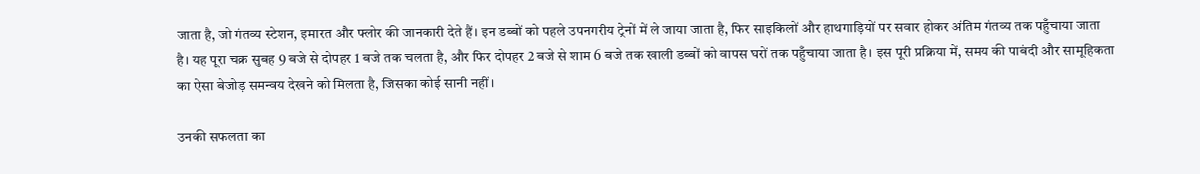जाता है, जो गंतव्य स्टेशन, इमारत और फ्लोर की जानकारी देते हैं। इन डब्बों को पहले उपनगरीय ट्रेनों में ले जाया जाता है, फिर साइकिलों और हाथगाड़ियों पर सवार होकर अंतिम गंतव्य तक पहुँचाया जाता है। यह पूरा चक्र सुबह 9 बजे से दोपहर 1 बजे तक चलता है, और फिर दोपहर 2 बजे से शाम 6 बजे तक खाली डब्बों को वापस घरों तक पहुँचाया जाता है। इस पूरी प्रक्रिया में, समय की पाबंदी और सामूहिकता का ऐसा बेजोड़ समन्वय देखने को मिलता है, जिसका कोई सानी नहीं।

उनकी सफलता का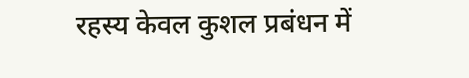रहस्य केवल कुशल प्रबंधन में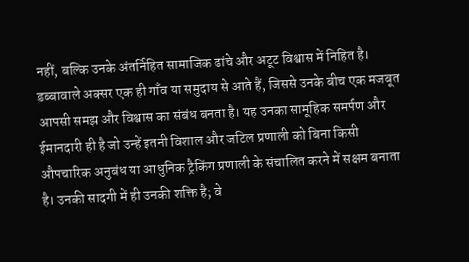नहीं, बल्कि उनके अंतर्निहित सामाजिक ढांचे और अटूट विश्वास में निहित है। डब्बावाले अक्सर एक ही गाँव या समुदाय से आते हैं, जिससे उनके बीच एक मजबूत आपसी समझ और विश्वास का संबंध बनता है। यह उनका सामूहिक समर्पण और ईमानदारी ही है जो उन्हें इतनी विशाल और जटिल प्रणाली को बिना किसी औपचारिक अनुबंध या आधुनिक ट्रैकिंग प्रणाली के संचालित करने में सक्षम बनाता है। उनकी सादगी में ही उनकी शक्ति है; वे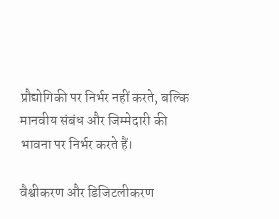प्रौद्योगिकी पर निर्भर नहीं करते, बल्कि मानवीय संबंध और जिम्मेदारी की भावना पर निर्भर करते हैं।

वैश्वीकरण और डिजिटलीकरण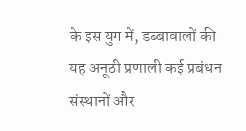के इस युग में, डब्बावालों की यह अनूठी प्रणाली कई प्रबंधन संस्थानों और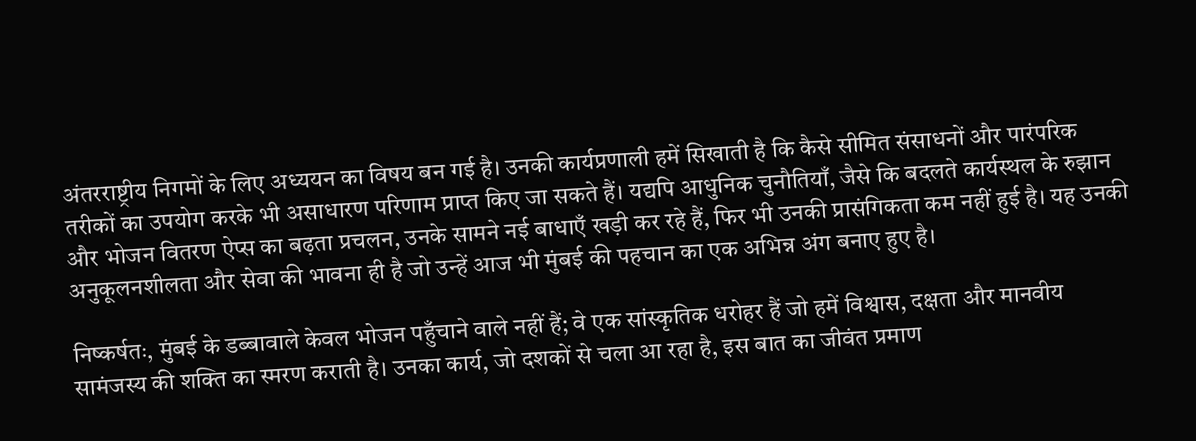अंतरराष्ट्रीय निगमों के लिए अध्ययन का विषय बन गई है। उनकी कार्यप्रणाली हमें सिखाती है कि कैसे सीमित संसाधनों और पारंपरिक तरीकों का उपयोग करके भी असाधारण परिणाम प्राप्त किए जा सकते हैं। यद्यपि आधुनिक चुनौतियाँ, जैसे कि बदलते कार्यस्थल के रुझान और भोजन वितरण ऐप्स का बढ़ता प्रचलन, उनके सामने नई बाधाएँ खड़ी कर रहे हैं, फिर भी उनकी प्रासंगिकता कम नहीं हुई है। यह उनकी अनुकूलनशीलता और सेवा की भावना ही है जो उन्हें आज भी मुंबई की पहचान का एक अभिन्न अंग बनाए हुए है।

निष्कर्षतः, मुंबई के डब्बावाले केवल भोजन पहुँचाने वाले नहीं हैं; वे एक सांस्कृतिक धरोहर हैं जो हमें विश्वास, दक्षता और मानवीय सामंजस्य की शक्ति का स्मरण कराती है। उनका कार्य, जो दशकों से चला आ रहा है, इस बात का जीवंत प्रमाण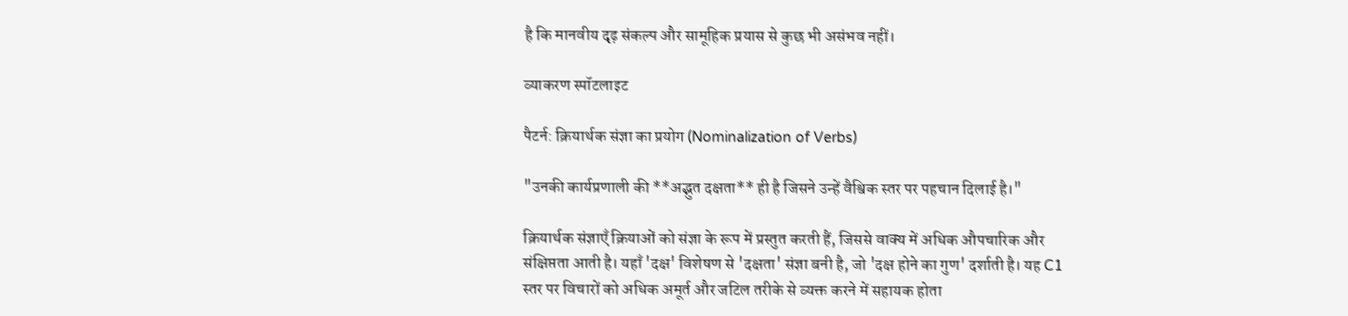है कि मानवीय दृढ़ संकल्प और सामूहिक प्रयास से कुछ भी असंभव नहीं।

व्याकरण स्पॉटलाइट

पैटर्न: क्रियार्थक संज्ञा का प्रयोग (Nominalization of Verbs)

"उनकी कार्यप्रणाली की **अद्भुत दक्षता** ही है जिसने उन्हें वैश्विक स्तर पर पहचान दिलाई है।"

क्रियार्थक संज्ञाएँ क्रियाओं को संज्ञा के रूप में प्रस्तुत करती हैं, जिससे वाक्य में अधिक औपचारिक और संक्षिप्तता आती है। यहाँ 'दक्ष' विशेषण से 'दक्षता' संज्ञा बनी है, जो 'दक्ष होने का गुण' दर्शाती है। यह C1 स्तर पर विचारों को अधिक अमूर्त और जटिल तरीके से व्यक्त करने में सहायक होता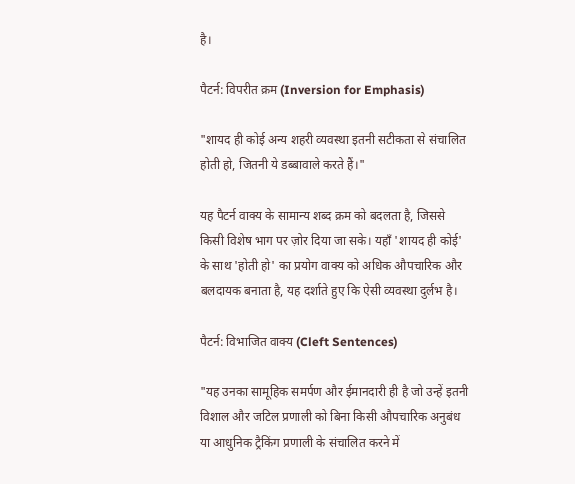है।

पैटर्न: विपरीत क्रम (Inversion for Emphasis)

"शायद ही कोई अन्य शहरी व्यवस्था इतनी सटीकता से संचालित होती हो, जितनी ये डब्बावाले करते हैं।"

यह पैटर्न वाक्य के सामान्य शब्द क्रम को बदलता है, जिससे किसी विशेष भाग पर ज़ोर दिया जा सके। यहाँ 'शायद ही कोई' के साथ 'होती हो' का प्रयोग वाक्य को अधिक औपचारिक और बलदायक बनाता है, यह दर्शाते हुए कि ऐसी व्यवस्था दुर्लभ है।

पैटर्न: विभाजित वाक्य (Cleft Sentences)

"यह उनका सामूहिक समर्पण और ईमानदारी ही है जो उन्हें इतनी विशाल और जटिल प्रणाली को बिना किसी औपचारिक अनुबंध या आधुनिक ट्रैकिंग प्रणाली के संचालित करने में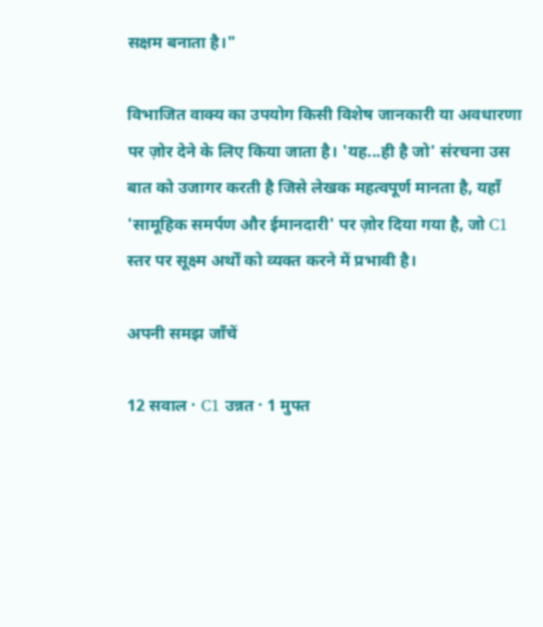सक्षम बनाता है।"

विभाजित वाक्य का उपयोग किसी विशेष जानकारी या अवधारणा पर ज़ोर देने के लिए किया जाता है। 'यह...ही है जो' संरचना उस बात को उजागर करती है जिसे लेखक महत्वपूर्ण मानता है, यहाँ 'सामूहिक समर्पण और ईमानदारी' पर ज़ोर दिया गया है, जो C1 स्तर पर सूक्ष्म अर्थों को व्यक्त करने में प्रभावी है।

अपनी समझ जाँचें

12 सवाल · C1 उन्नत · 1 मुफ्त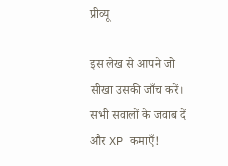प्रीव्यू

इस लेख से आपने जो सीखा उसकी जाँच करें। सभी सवालों के जवाब दें और XP कमाएँ!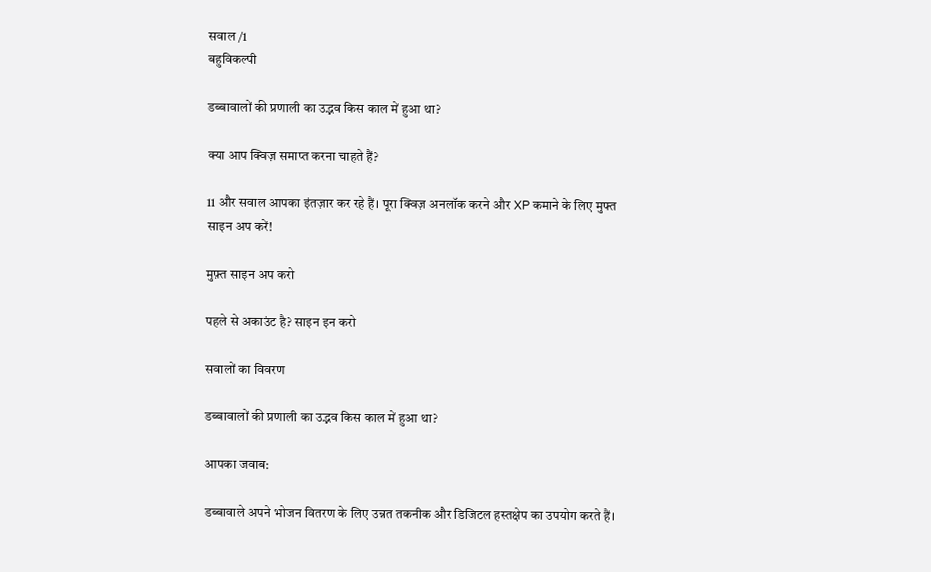सवाल /1
बहुविकल्पी

डब्बावालों की प्रणाली का उद्भव किस काल में हुआ था?

क्या आप क्विज़ समाप्त करना चाहते हैं?

11 और सवाल आपका इंतज़ार कर रहे हैं। पूरा क्विज़ अनलॉक करने और XP कमाने के लिए मुफ्त साइन अप करें!

मुफ़्त साइन अप करो

पहले से अकाउंट है? साइन इन करो

सवालों का विवरण

डब्बावालों की प्रणाली का उद्भव किस काल में हुआ था?

आपका जवाब:

डब्बावाले अपने भोजन वितरण के लिए उन्नत तकनीक और डिजिटल हस्तक्षेप का उपयोग करते हैं।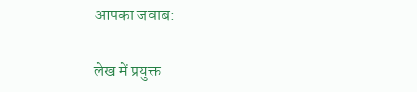आपका जवाब:

लेख में प्रयुक्त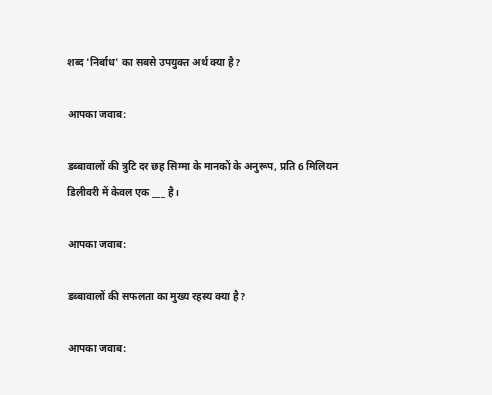शब्द 'निर्बाध' का सबसे उपयुक्त अर्थ क्या है?

आपका जवाब:

डब्बावालों की त्रुटि दर छह सिग्मा के मानकों के अनुरूप, प्रति 6 मिलियन डिलीवरी में केवल एक ___ है।

आपका जवाब:

डब्बावालों की सफलता का मुख्य रहस्य क्या है?

आपका जवाब: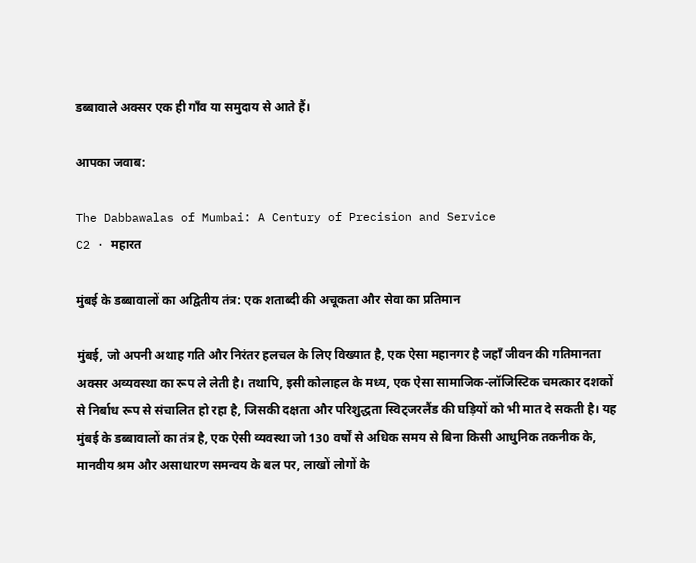डब्बावाले अक्सर एक ही गाँव या समुदाय से आते हैं।

आपका जवाब:

The Dabbawalas of Mumbai: A Century of Precision and Service
C2 · महारत

मुंबई के डब्बावालों का अद्वितीय तंत्र: एक शताब्दी की अचूकता और सेवा का प्रतिमान

मुंबई, जो अपनी अथाह गति और निरंतर हलचल के लिए विख्यात है, एक ऐसा महानगर है जहाँ जीवन की गतिमानता अक्सर अव्यवस्था का रूप ले लेती है। तथापि, इसी कोलाहल के मध्य, एक ऐसा सामाजिक-लॉजिस्टिक चमत्कार दशकों से निर्बाध रूप से संचालित हो रहा है, जिसकी दक्षता और परिशुद्धता स्विट्जरलैंड की घड़ियों को भी मात दे सकती है। यह मुंबई के डब्बावालों का तंत्र है, एक ऐसी व्यवस्था जो 130 वर्षों से अधिक समय से बिना किसी आधुनिक तकनीक के, मानवीय श्रम और असाधारण समन्वय के बल पर, लाखों लोगों के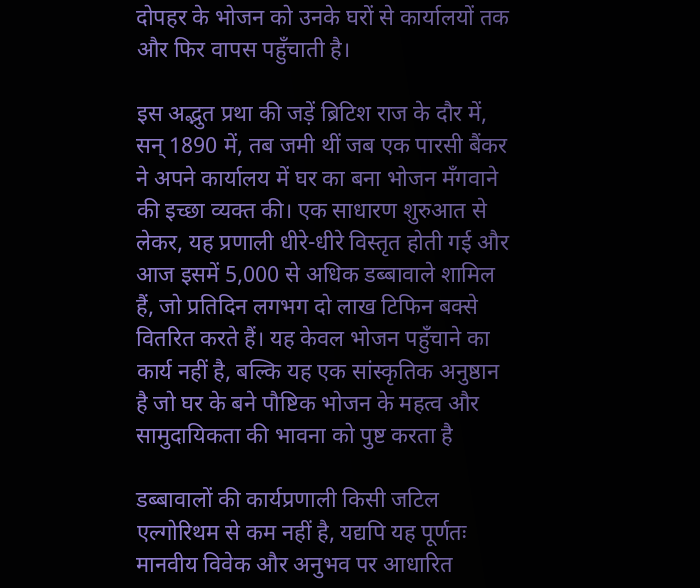दोपहर के भोजन को उनके घरों से कार्यालयों तक और फिर वापस पहुँचाती है।

इस अद्भुत प्रथा की जड़ें ब्रिटिश राज के दौर में, सन् 1890 में, तब जमी थीं जब एक पारसी बैंकर ने अपने कार्यालय में घर का बना भोजन मँगवाने की इच्छा व्यक्त की। एक साधारण शुरुआत से लेकर, यह प्रणाली धीरे-धीरे विस्तृत होती गई और आज इसमें 5,000 से अधिक डब्बावाले शामिल हैं, जो प्रतिदिन लगभग दो लाख टिफिन बक्से वितरित करते हैं। यह केवल भोजन पहुँचाने का कार्य नहीं है, बल्कि यह एक सांस्कृतिक अनुष्ठान है जो घर के बने पौष्टिक भोजन के महत्व और सामुदायिकता की भावना को पुष्ट करता है

डब्बावालों की कार्यप्रणाली किसी जटिल एल्गोरिथम से कम नहीं है, यद्यपि यह पूर्णतः मानवीय विवेक और अनुभव पर आधारित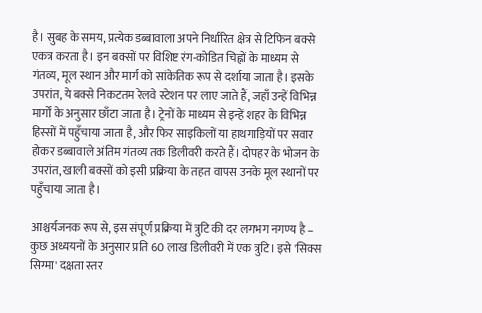है। सुबह के समय, प्रत्येक डब्बावाला अपने निर्धारित क्षेत्र से टिफिन बक्से एकत्र करता है। इन बक्सों पर विशिष्ट रंग-कोडित चिह्नों के माध्यम से गंतव्य, मूल स्थान और मार्ग को सांकेतिक रूप से दर्शाया जाता है। इसके उपरांत, ये बक्से निकटतम रेलवे स्टेशन पर लाए जाते हैं, जहाँ उन्हें विभिन्न मार्गों के अनुसार छाँटा जाता है। ट्रेनों के माध्यम से इन्हें शहर के विभिन्न हिस्सों में पहुँचाया जाता है, और फिर साइकिलों या हाथगाड़ियों पर सवार होकर डब्बावाले अंतिम गंतव्य तक डिलीवरी करते हैं। दोपहर के भोजन के उपरांत, खाली बक्सों को इसी प्रक्रिया के तहत वापस उनके मूल स्थानों पर पहुँचाया जाता है।

आश्चर्यजनक रूप से, इस संपूर्ण प्रक्रिया में त्रुटि की दर लगभग नगण्य है – कुछ अध्ययनों के अनुसार प्रति 60 लाख डिलीवरी में एक त्रुटि। इसे 'सिक्स सिग्मा' दक्षता स्तर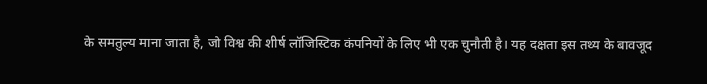के समतुल्य माना जाता है, जो विश्व की शीर्ष लॉजिस्टिक कंपनियों के लिए भी एक चुनौती है। यह दक्षता इस तथ्य के बावजूद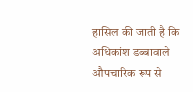हासिल की जाती है कि अधिकांश डब्बावाले औपचारिक रूप से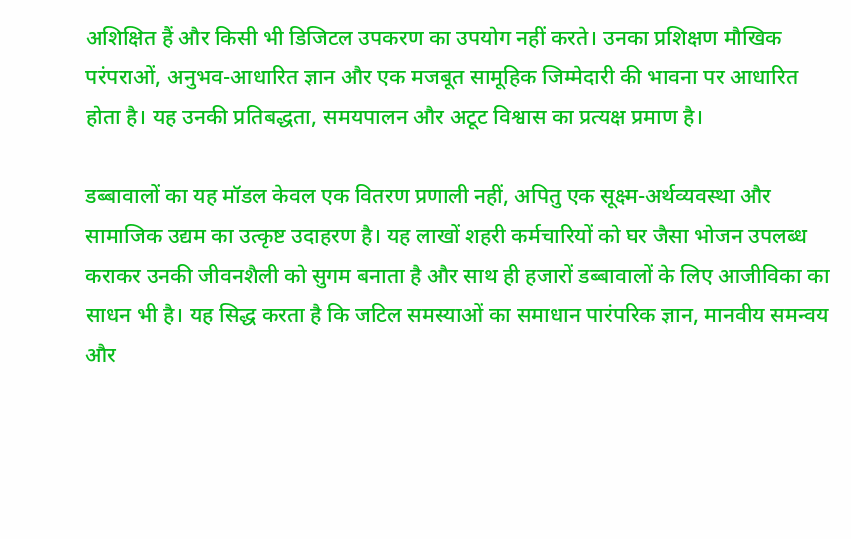अशिक्षित हैं और किसी भी डिजिटल उपकरण का उपयोग नहीं करते। उनका प्रशिक्षण मौखिक परंपराओं, अनुभव-आधारित ज्ञान और एक मजबूत सामूहिक जिम्मेदारी की भावना पर आधारित होता है। यह उनकी प्रतिबद्धता, समयपालन और अटूट विश्वास का प्रत्यक्ष प्रमाण है।

डब्बावालों का यह मॉडल केवल एक वितरण प्रणाली नहीं, अपितु एक सूक्ष्म-अर्थव्यवस्था और सामाजिक उद्यम का उत्कृष्ट उदाहरण है। यह लाखों शहरी कर्मचारियों को घर जैसा भोजन उपलब्ध कराकर उनकी जीवनशैली को सुगम बनाता है और साथ ही हजारों डब्बावालों के लिए आजीविका का साधन भी है। यह सिद्ध करता है कि जटिल समस्याओं का समाधान पारंपरिक ज्ञान, मानवीय समन्वय और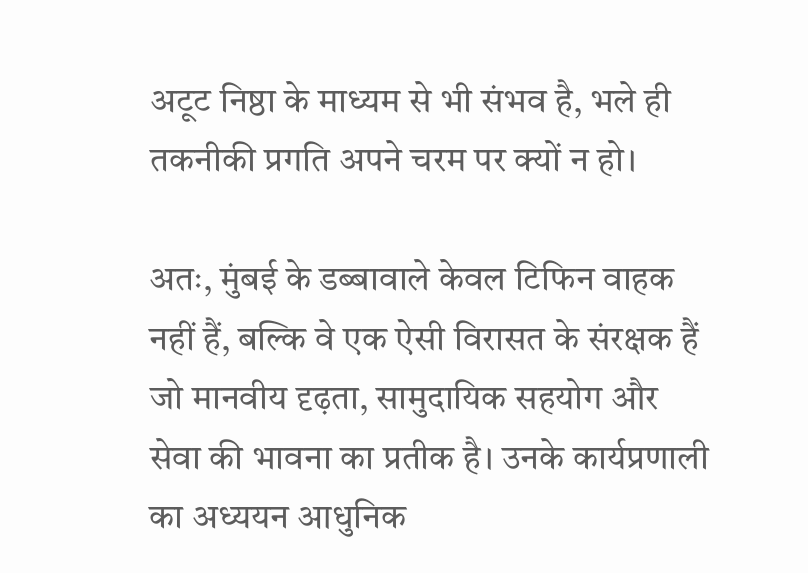अटूट निष्ठा के माध्यम से भी संभव है, भले ही तकनीकी प्रगति अपने चरम पर क्यों न हो।

अतः, मुंबई के डब्बावाले केवल टिफिन वाहक नहीं हैं, बल्कि वे एक ऐसी विरासत के संरक्षक हैं जो मानवीय दृढ़ता, सामुदायिक सहयोग और सेवा की भावना का प्रतीक है। उनके कार्यप्रणाली का अध्ययन आधुनिक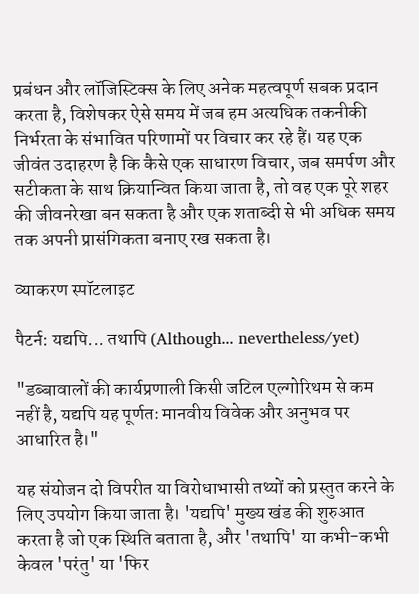प्रबंधन और लॉजिस्टिक्स के लिए अनेक महत्वपूर्ण सबक प्रदान करता है, विशेषकर ऐसे समय में जब हम अत्यधिक तकनीकी निर्भरता के संभावित परिणामों पर विचार कर रहे हैं। यह एक जीवंत उदाहरण है कि कैसे एक साधारण विचार, जब समर्पण और सटीकता के साथ क्रियान्वित किया जाता है, तो वह एक पूरे शहर की जीवनरेखा बन सकता है और एक शताब्दी से भी अधिक समय तक अपनी प्रासंगिकता बनाए रख सकता है।

व्याकरण स्पॉटलाइट

पैटर्न: यद्यपि... तथापि (Although... nevertheless/yet)

"डब्बावालों की कार्यप्रणाली किसी जटिल एल्गोरिथम से कम नहीं है, यद्यपि यह पूर्णतः मानवीय विवेक और अनुभव पर आधारित है।"

यह संयोजन दो विपरीत या विरोधाभासी तथ्यों को प्रस्तुत करने के लिए उपयोग किया जाता है। 'यद्यपि' मुख्य खंड की शुरुआत करता है जो एक स्थिति बताता है, और 'तथापि' या कभी-कभी केवल 'परंतु' या 'फिर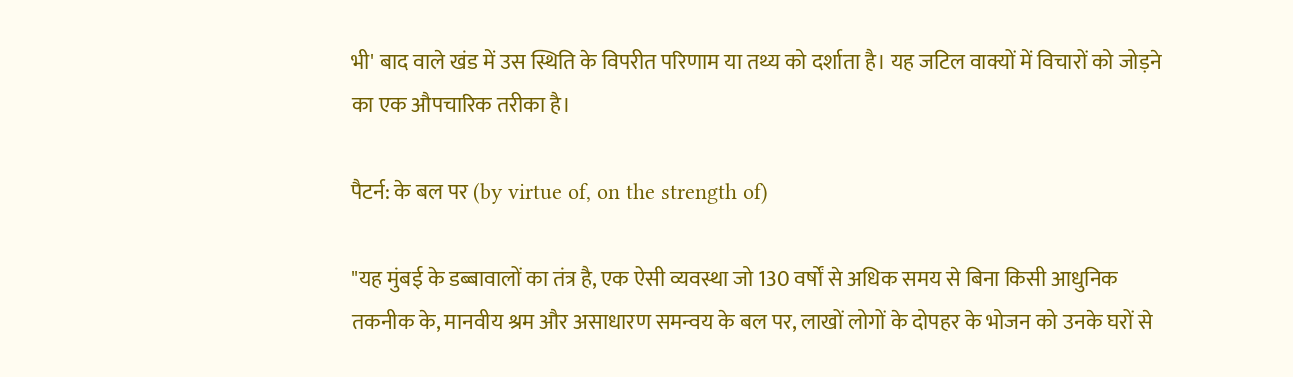भी' बाद वाले खंड में उस स्थिति के विपरीत परिणाम या तथ्य को दर्शाता है। यह जटिल वाक्यों में विचारों को जोड़ने का एक औपचारिक तरीका है।

पैटर्न: के बल पर (by virtue of, on the strength of)

"यह मुंबई के डब्बावालों का तंत्र है, एक ऐसी व्यवस्था जो 130 वर्षों से अधिक समय से बिना किसी आधुनिक तकनीक के, मानवीय श्रम और असाधारण समन्वय के बल पर, लाखों लोगों के दोपहर के भोजन को उनके घरों से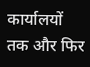कार्यालयों तक और फिर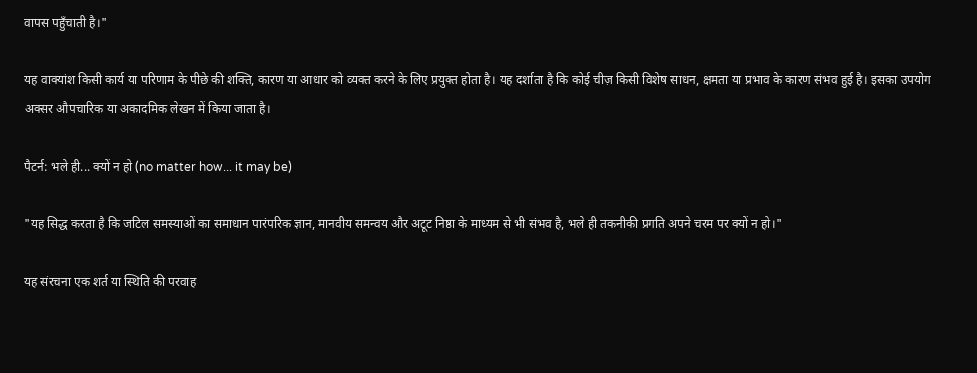वापस पहुँचाती है।"

यह वाक्यांश किसी कार्य या परिणाम के पीछे की शक्ति, कारण या आधार को व्यक्त करने के लिए प्रयुक्त होता है। यह दर्शाता है कि कोई चीज़ किसी विशेष साधन, क्षमता या प्रभाव के कारण संभव हुई है। इसका उपयोग अक्सर औपचारिक या अकादमिक लेखन में किया जाता है।

पैटर्न: भले ही... क्यों न हो (no matter how... it may be)

"यह सिद्ध करता है कि जटिल समस्याओं का समाधान पारंपरिक ज्ञान, मानवीय समन्वय और अटूट निष्ठा के माध्यम से भी संभव है, भले ही तकनीकी प्रगति अपने चरम पर क्यों न हो।"

यह संरचना एक शर्त या स्थिति की परवाह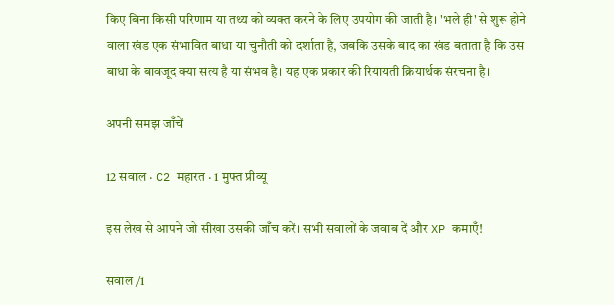किए बिना किसी परिणाम या तथ्य को व्यक्त करने के लिए उपयोग की जाती है। 'भले ही' से शुरू होने वाला खंड एक संभावित बाधा या चुनौती को दर्शाता है, जबकि उसके बाद का खंड बताता है कि उस बाधा के बावजूद क्या सत्य है या संभव है। यह एक प्रकार की रियायती क्रियार्थक संरचना है।

अपनी समझ जाँचें

12 सवाल · C2 महारत · 1 मुफ्त प्रीव्यू

इस लेख से आपने जो सीखा उसकी जाँच करें। सभी सवालों के जवाब दें और XP कमाएँ!

सवाल /1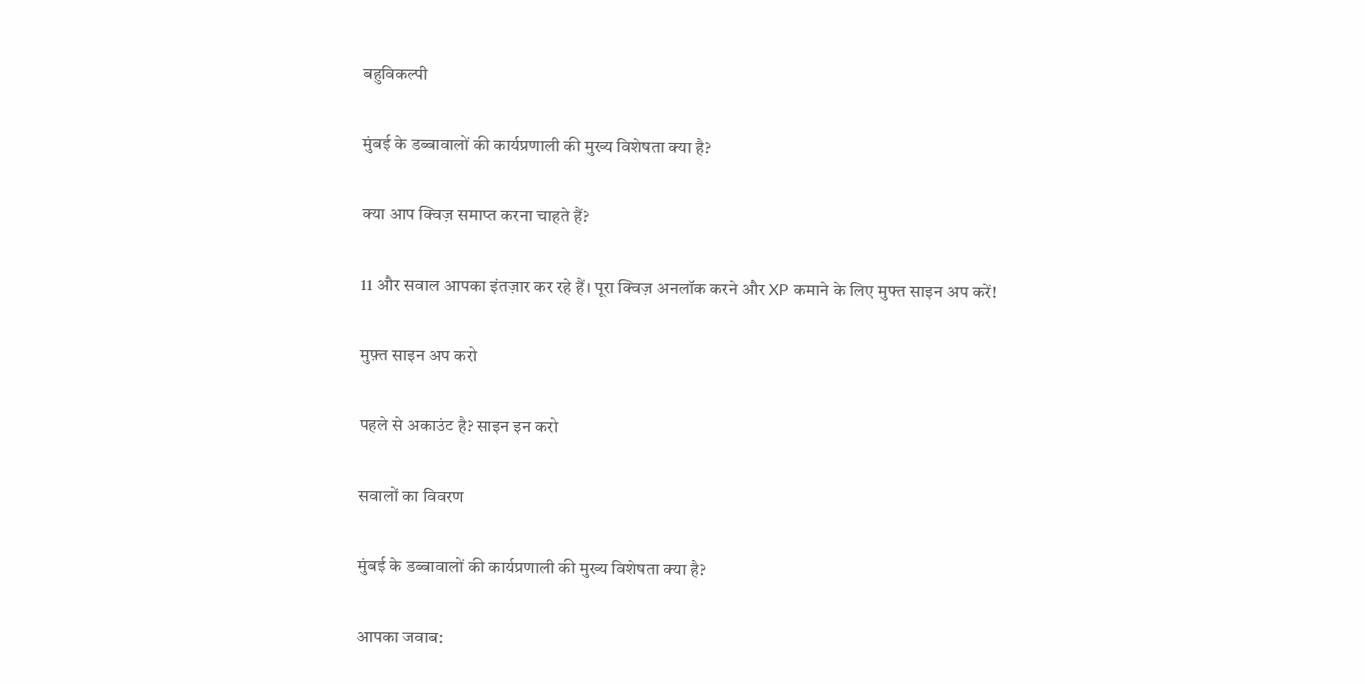बहुविकल्पी

मुंबई के डब्बावालों की कार्यप्रणाली की मुख्य विशेषता क्या है?

क्या आप क्विज़ समाप्त करना चाहते हैं?

11 और सवाल आपका इंतज़ार कर रहे हैं। पूरा क्विज़ अनलॉक करने और XP कमाने के लिए मुफ्त साइन अप करें!

मुफ़्त साइन अप करो

पहले से अकाउंट है? साइन इन करो

सवालों का विवरण

मुंबई के डब्बावालों की कार्यप्रणाली की मुख्य विशेषता क्या है?

आपका जवाब: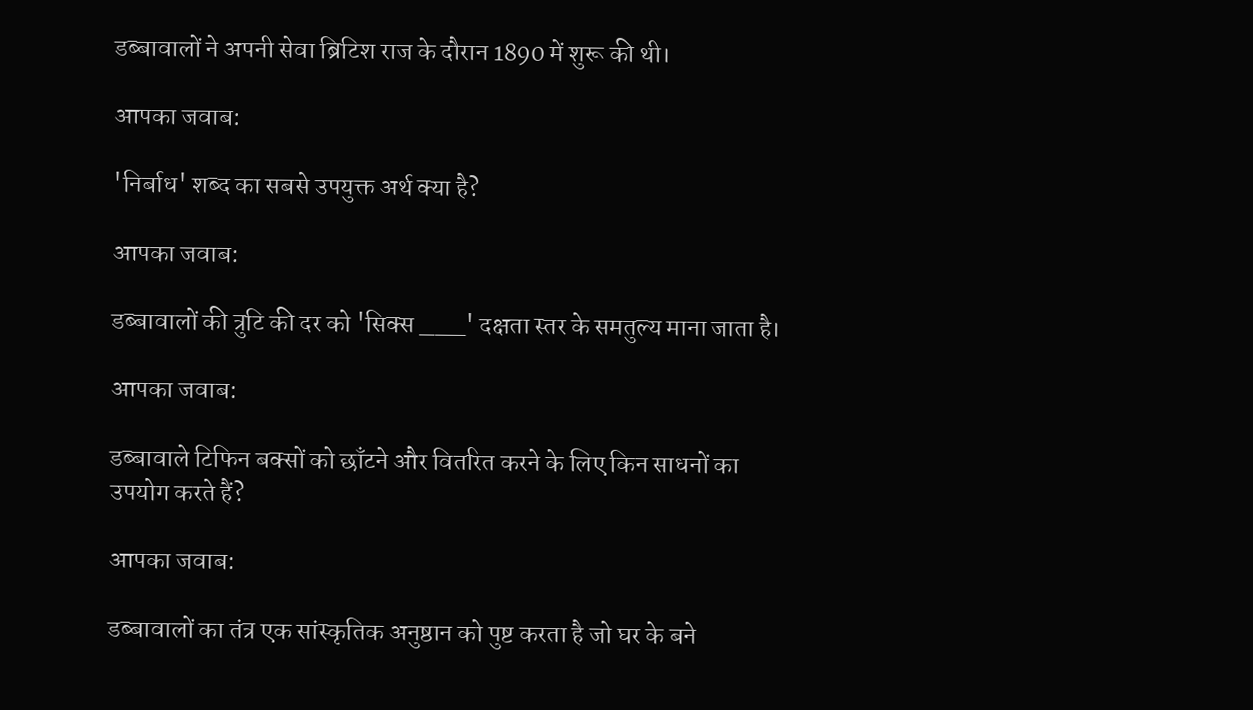डब्बावालों ने अपनी सेवा ब्रिटिश राज के दौरान 1890 में शुरू की थी।

आपका जवाब:

'निर्बाध' शब्द का सबसे उपयुक्त अर्थ क्या है?

आपका जवाब:

डब्बावालों की त्रुटि की दर को 'सिक्स ___' दक्षता स्तर के समतुल्य माना जाता है।

आपका जवाब:

डब्बावाले टिफिन बक्सों को छाँटने और वितरित करने के लिए किन साधनों का उपयोग करते हैं?

आपका जवाब:

डब्बावालों का तंत्र एक सांस्कृतिक अनुष्ठान को पुष्ट करता है जो घर के बने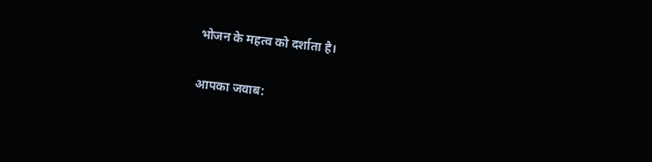भोजन के महत्व को दर्शाता है।

आपका जवाब: